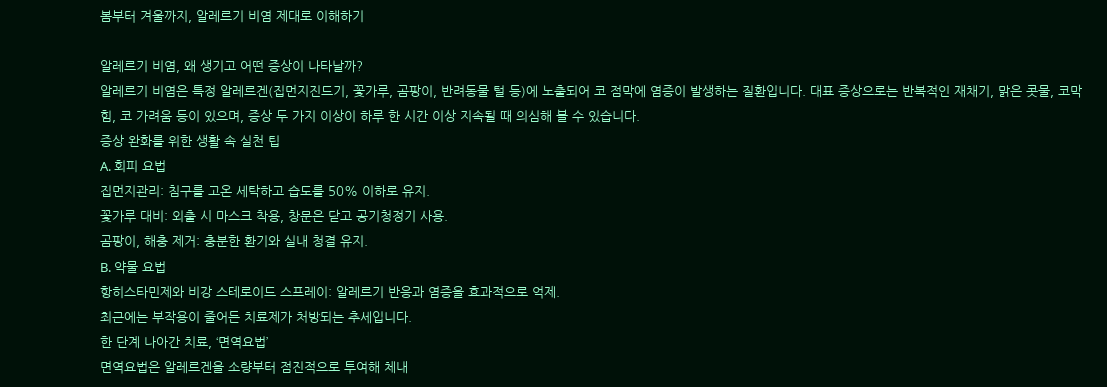봄부터 겨울까지, 알레르기 비염 제대로 이해하기

알레르기 비염, 왜 생기고 어떤 증상이 나타날까?
알레르기 비염은 특정 알레르겐(집먼지진드기, 꽃가루, 곰팡이, 반려동물 털 등)에 노출되어 코 점막에 염증이 발생하는 질환입니다. 대표 증상으로는 반복적인 재채기, 맑은 콧물, 코막힘, 코 가려움 등이 있으며, 증상 두 가지 이상이 하루 한 시간 이상 지속될 때 의심해 볼 수 있습니다.
증상 완화를 위한 생활 속 실천 팁
A. 회피 요법
집먼지관리: 침구를 고온 세탁하고 습도를 50% 이하로 유지.
꽃가루 대비: 외출 시 마스크 착용, 창문은 닫고 공기청정기 사용.
곰팡이, 해충 제거: 충분한 환기와 실내 청결 유지.
B. 약물 요법
항히스타민제와 비강 스테로이드 스프레이: 알레르기 반응과 염증을 효과적으로 억제.
최근에는 부작용이 줄어든 치료제가 처방되는 추세입니다.
한 단계 나아간 치료, ‘면역요법’
면역요법은 알레르겐을 소량부터 점진적으로 투여해 체내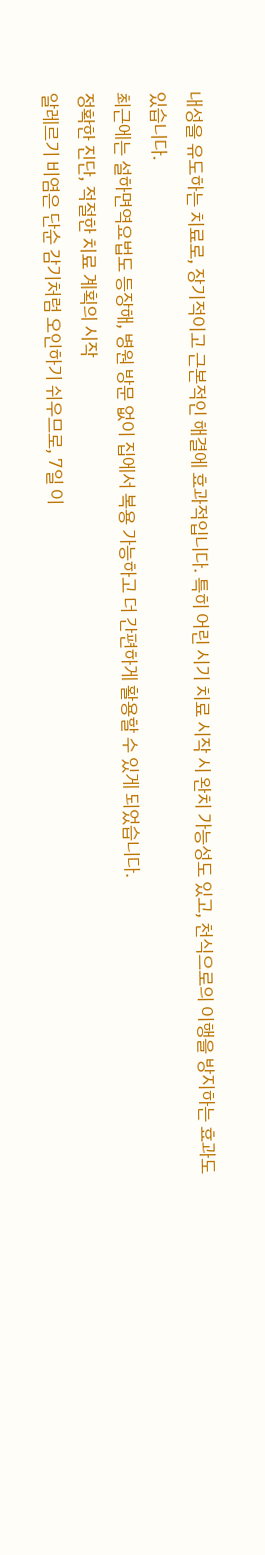내성을 유도하는 치료로, 장기적이고 근본적인 해결에 효과적입니다. 특히 어린 시기 치료 시작 시 완치 가능성도 있고, 천식으로의 이행을 방지하는 효과도 있습니다.
최근에는 설하면역요법도 등장해, 병원 방문 없이 집에서 복용 가능하고 더 간편하게 활용할 수 있게 되었습니다.
정확한 진단, 적절한 치료 계획의 시작
알레르기 비염은 단순 감기처럼 오인하기 쉬우므로, 7일 이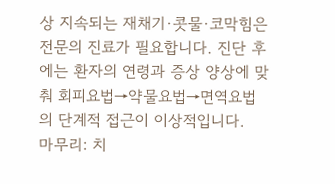상 지속되는 재채기·콧물·코막힘은 전문의 진료가 필요합니다. 진단 후에는 환자의 연령과 증상 양상에 맞춰 회피요법→약물요법→면역요법의 단계적 접근이 이상적입니다.
마무리: 치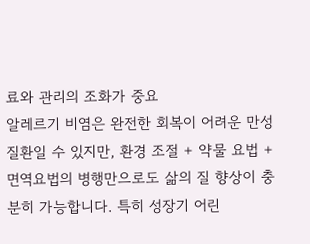료와 관리의 조화가 중요
알레르기 비염은 완전한 회복이 어려운 만성질환일 수 있지만, 환경 조절 + 약물 요법 + 면역요법의 병행만으로도 삶의 질 향상이 충분히 가능합니다. 특히 성장기 어린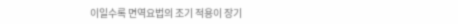이일수록 면역요법의 조기 적용이 장기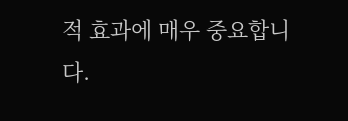적 효과에 매우 중요합니다.